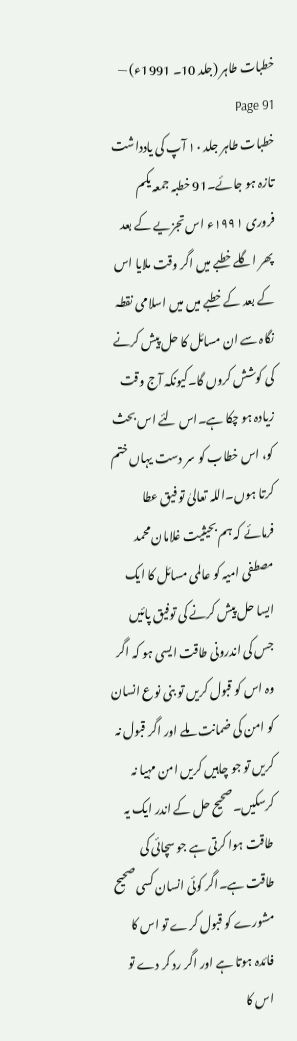خطبات طاہر (جلد 10۔ 1991ء) — Page 91
خطبات طاہر جلد ۱۰ آپ کی یادداشت تازہ ہو جائے۔91 خطبہ جمعہ یکم فروری ۱۹۹۱ء اس تجزیے کے بعد پھر اگلے خطبے میں اگر وقت ملایا اس کے بعد کے خطبے میں میں اسلامی نقطہ نگاہ سے ان مسائل کا حل پیش کرنے کی کوشش کروں گا۔کیونکہ آج وقت زیادہ ہو چکا ہے۔اس لئے اس بحث کو، اس خطاب کو سر دست یہاں ختم کرتا ہوں۔اللہ تعالیٰ تو فیق عطا فرمائے کہ ہم بحیثیت غلامان محمد مصطفی امیہ کو عالمی مسائل کا ایک ایسا حل پیش کرنے کی توفیق پائیں جس کی اندرونی طاقت ایسی ہو کہ اگر وہ اس کو قبول کریں تو بنی نوع انسان کو امن کی ضمانت ملے اور اگر قبول نہ کریں تو جو چاہیں کریں امن مہیا نہ کرسکیں۔صحیح حل کے اندر ایک یہ طاقت ہوا کرتی ہے جو سچائی کی طاقت ہے۔اگر کوئی انسان کسی صحیح مشورے کو قبول کرے تو اس کا فائدہ ہوتا ہے اور اگر رد کر دے تو اس کا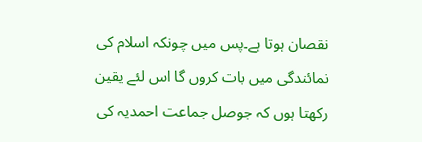نقصان ہوتا ہے۔پس میں چونکہ اسلام کی نمائندگی میں بات کروں گا اس لئے یقین رکھتا ہوں کہ جوصل جماعت احمدیہ کی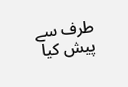طرف سے پیش کیا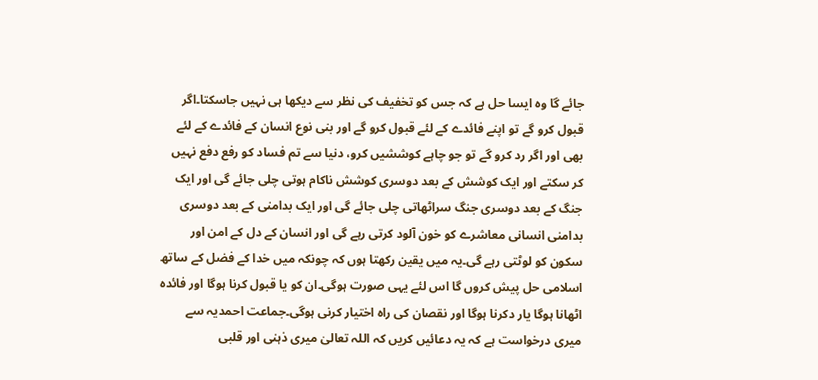جائے گا وہ ایسا حل ہے کہ جس کو تخفیف کی نظر سے دیکھا ہی نہیں جاسکتا۔اگر قبول کرو گے تو اپنے فائدے کے لئے قبول کرو گے اور بنی نوع انسان کے فائدے کے لئے بھی اور اگر رد کرو گے تو جو چاہے کوششیں کرو، دنیا سے تم فساد کو رفع دفع نہیں کر سکتے اور ایک کوشش کے بعد دوسری کوشش ناکام ہوتی چلی جائے گی اور ایک جنگ کے بعد دوسری جنگ سراٹھاتی چلی جائے گی اور ایک بدامنی کے بعد دوسری بدامنی انسانی معاشرے کو خون آلود کرتی رہے گی اور انسان کے دل کے امن اور سکون کو لوٹتی رہے گی۔یہ میں یقین رکھتا ہوں کہ چونکہ میں خدا کے فضل کے ساتھ اسلامی حل پیش کروں گا اس لئے یہی صورت ہوگی۔ان کو یا قبول کرنا ہوگا اور فائدہ اٹھانا ہوگا یار دکرنا ہوگا اور نقصان کی راہ اختیار کرنی ہوگی۔جماعت احمدیہ سے میری درخواست ہے کہ یہ دعائیں کریں کہ اللہ تعالیٰ میری ذہنی اور قلبی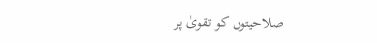صلاحیتوں کو تقویٰ پر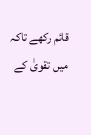قائم رکھے تاکہ میں تقویٰ کے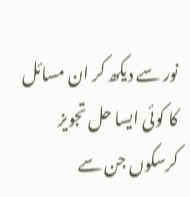نور سے دیکھ کر ان مسائل کا کوئی ایسا حل تجویز کرسکوں جن سے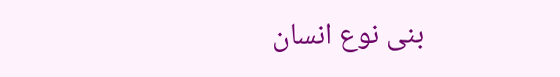بنی نوع انسان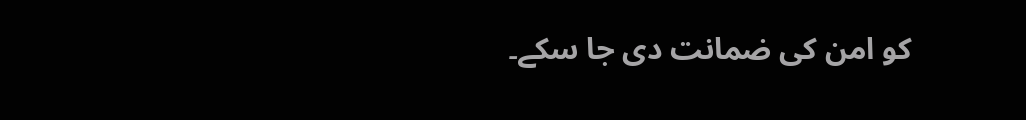کو امن کی ضمانت دی جا سکے۔